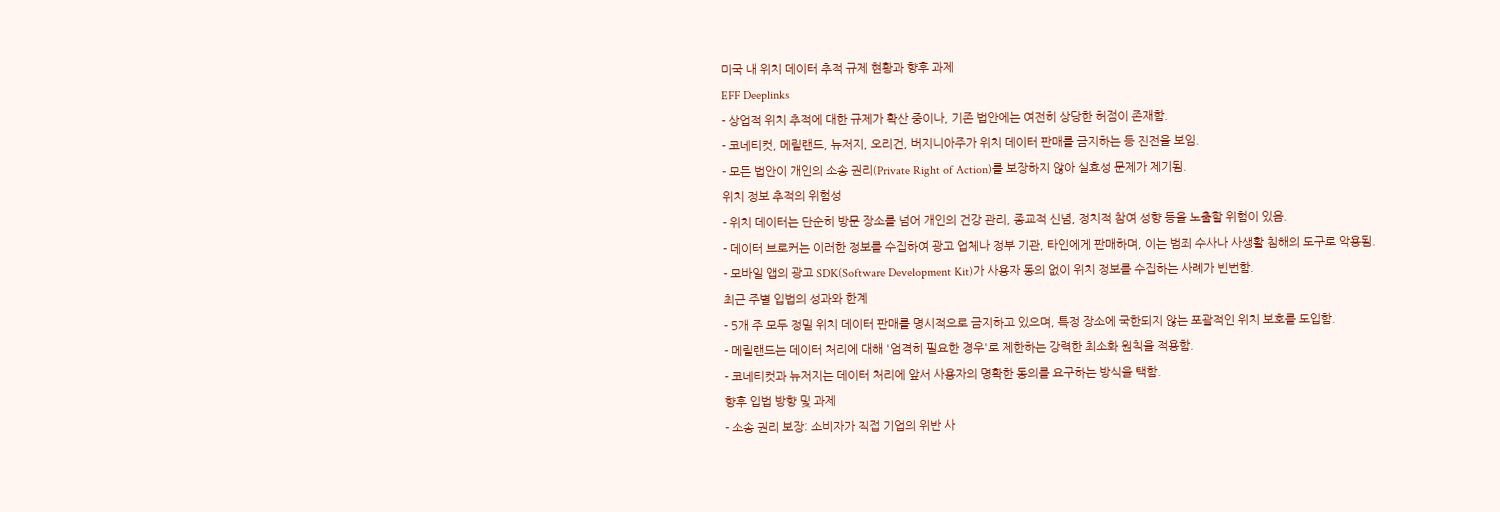미국 내 위치 데이터 추적 규제 현황과 향후 과제
EFF Deeplinks
- 상업적 위치 추적에 대한 규제가 확산 중이나, 기존 법안에는 여전히 상당한 허점이 존재함.
- 코네티컷, 메릴랜드, 뉴저지, 오리건, 버지니아주가 위치 데이터 판매를 금지하는 등 진전을 보임.
- 모든 법안이 개인의 소송 권리(Private Right of Action)를 보장하지 않아 실효성 문제가 제기됨.
위치 정보 추적의 위험성
- 위치 데이터는 단순히 방문 장소를 넘어 개인의 건강 관리, 종교적 신념, 정치적 참여 성향 등을 노출할 위험이 있음.
- 데이터 브로커는 이러한 정보를 수집하여 광고 업체나 정부 기관, 타인에게 판매하며, 이는 범죄 수사나 사생활 침해의 도구로 악용됨.
- 모바일 앱의 광고 SDK(Software Development Kit)가 사용자 동의 없이 위치 정보를 수집하는 사례가 빈번함.
최근 주별 입법의 성과와 한계
- 5개 주 모두 정밀 위치 데이터 판매를 명시적으로 금지하고 있으며, 특정 장소에 국한되지 않는 포괄적인 위치 보호를 도입함.
- 메릴랜드는 데이터 처리에 대해 '엄격히 필요한 경우'로 제한하는 강력한 최소화 원칙을 적용함.
- 코네티컷과 뉴저지는 데이터 처리에 앞서 사용자의 명확한 동의를 요구하는 방식을 택함.
향후 입법 방향 및 과제
- 소송 권리 보장: 소비자가 직접 기업의 위반 사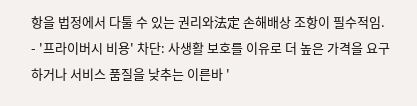항을 법정에서 다툴 수 있는 권리와法定 손해배상 조항이 필수적임.
- '프라이버시 비용' 차단: 사생활 보호를 이유로 더 높은 가격을 요구하거나 서비스 품질을 낮추는 이른바 '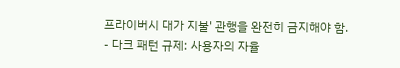프라이버시 대가 지불' 관행을 완전히 금지해야 함.
- 다크 패턴 규제: 사용자의 자율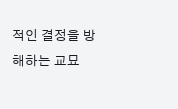적인 결정을 방해하는 교묘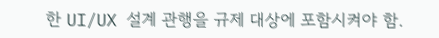한 UI/UX 설계 관행을 규제 대상에 포함시켜야 함.